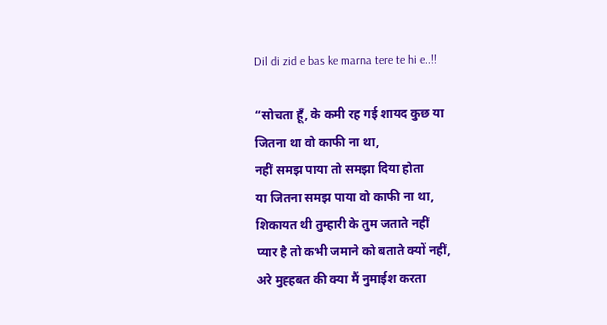Dil di zid e bas ke marna tere te hi e..!!

“सोचता हूँ, के कमी रह गई शायद कुछ या
जितना था वो काफी ना था,
नहीं समझ पाया तो समझा दिया होता
या जितना समझ पाया वो काफी ना था,
शिकायत थी तुम्हारी के तुम जताते नहीं
प्यार है तो कभी जमाने को बताते क्यों नहीं,
अरे मुह्हबत की क्या मैं नुमाईश करता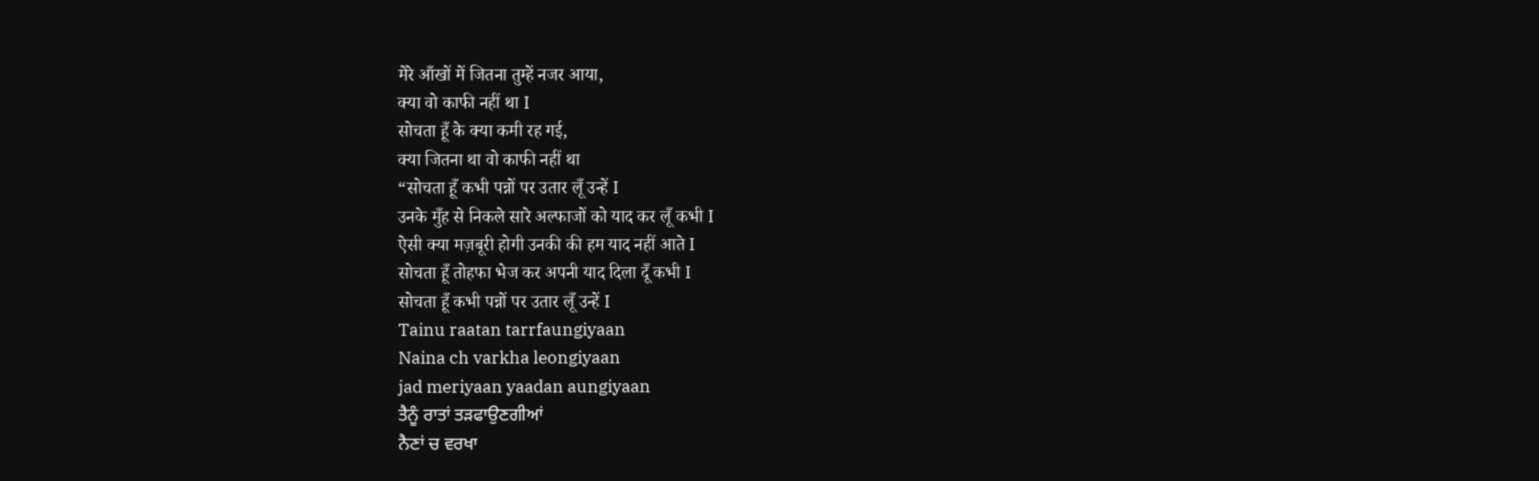मेरे आँखों में जितना तुम्हें नजर आया,
क्या वो काफी नहीं था I
सोचता हूँ के क्या कमी रह गई,
क्या जितना था वो काफी नहीं था
“सोचता हूँ कभी पन्नों पर उतार लूँ उन्हें I
उनके मुँह से निकले सारे अल्फाजों को याद कर लूँ कभी I
ऐसी क्या मज़बूरी होगी उनकी की हम याद नहीं आते I
सोचता हूँ तोहफा भेज कर अपनी याद दिला दूँ कभी I
सोचता हूँ कभी पन्नों पर उतार लूँ उन्हें I
Tainu raatan tarrfaungiyaan
Naina ch varkha leongiyaan
jad meriyaan yaadan aungiyaan
ਤੈਨੂੰ ਰਾਤਾਂ ਤੜਫਾਉਣਗੀਆਂ
ਨੈਣਾਂ ਚ ਵਰਖਾ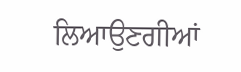ਲਿਆਉਣਗੀਆਂ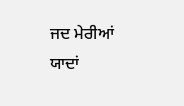ਜਦ ਮੇਰੀਆਂ ਯਾਦਾਂ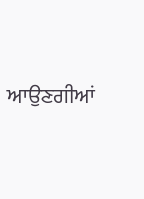ਆਉਣਗੀਆਂ